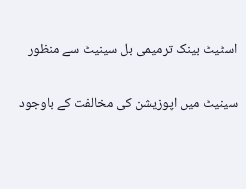اسٹیٹ بینک ترمیمی بل سینیٹ سے منظور

سینیٹ میں اپوزیشن کی مخالفت کے باوجود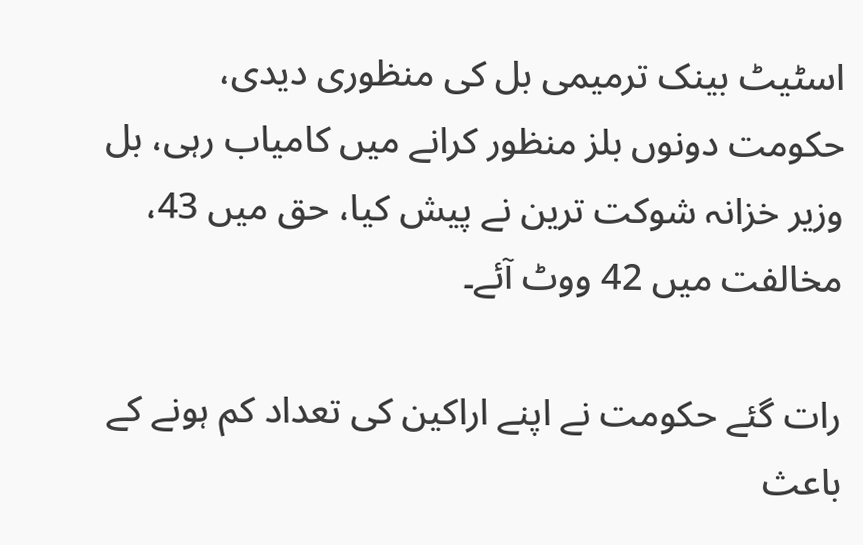اسٹیٹ بینک ترمیمی بل کی منظوری دیدی، حکومت دونوں بلز منظور کرانے میں کامیاب رہی، بل وزیر خزانہ شوکت ترین نے پیش کیا، حق میں 43، مخالفت میں 42 ووٹ آئے۔

رات گئے حکومت نے اپنے اراکین کی تعداد کم ہونے کے باعث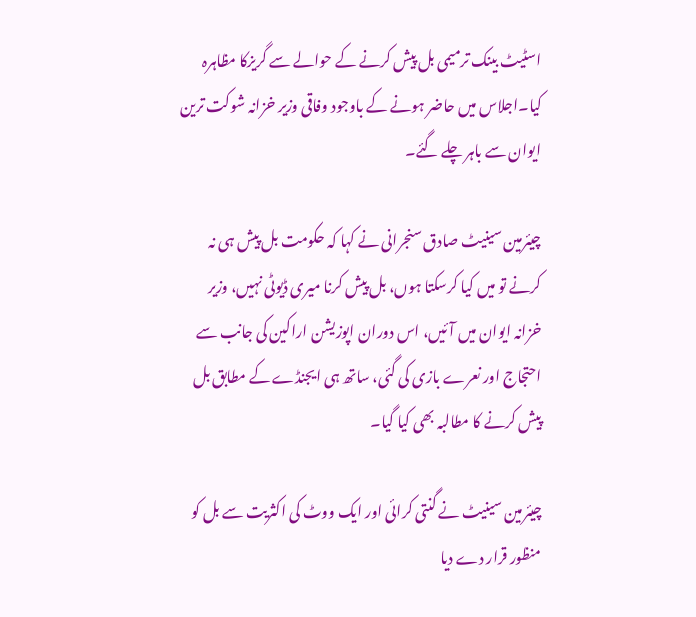اسٹیٹ بینک ترمیمی بل پیش کرنے کے حوالے سے گریزکا مظاہرہ کیا۔اجلاس میں حاضر ہونے کے باوجود وفاقی وزیر خزانہ شوکت ترین ایوان سے باہر چلے گئے۔

چیئرمین سینیٹ صادق سنجرانی نے کہا کہ حکومت بل پیش ہی نہ کرنے تو میں کیا کرسکتا ہوں، بل پیش کرنا میری ڈیوٹی نہیں، وزیر خزانہ ایوان میں آئیں، اس دوران اپوزیشن اراکین کی جانب سے احتجاج اور نعرے بازی کی گئی، ساتھ ہی ایجنڈے کے مطابق بل پیش کرنے کا مطالبہ بھی کیا گیا۔

چیئرمین سینیٹ نے گنتی کرائی اور ایک ووٹ کی اکثریت سے بل کو منظور قرار دے دیا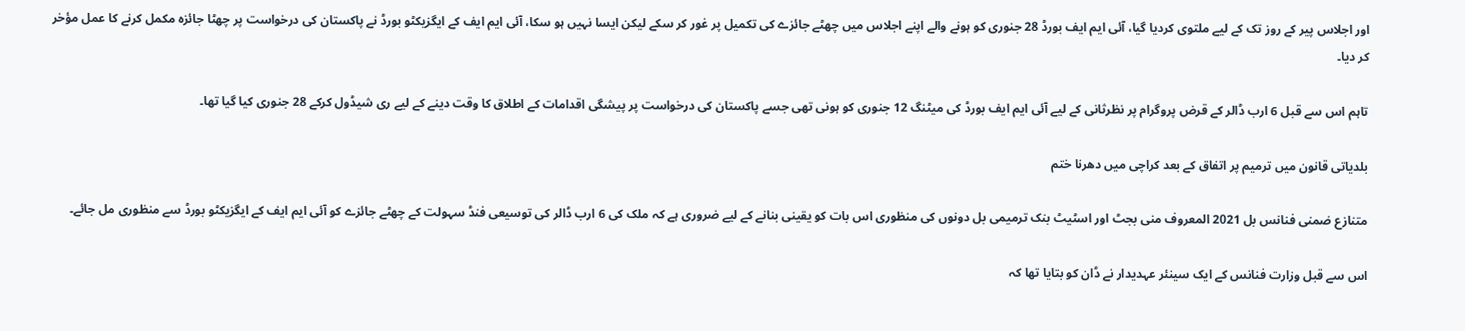اور اجلاس پیر کے روز تک کے لیے ملتوی کردیا گیا، آئی ایم ایف بورڈ 28 جنوری کو ہونے والے اپنے اجلاس میں چھٹے جائزے کی تکمیل پر غور کر سکے لیکن ایسا نہیں ہو سکا، آئی ایم ایف کے ایگزیکٹو بورڈ نے پاکستان کی درخواست پر چھٹا جائزہ مکمل کرنے کا عمل مؤخر کر دیا۔

تاہم اس سے قبل 6 ارب ڈالر کے قرض پروگرام پر نظرثانی کے لیے آئی ایم ایف بورڈ کی میٹنگ 12 جنوری کو ہونی تھی جسے پاکستان کی درخواست پر پیشگی اقدامات کے اطلاق کا وقت دینے کے لیے ری شیڈول کرکے 28 جنوری کیا گیا تھا۔

بلدیاتی قانون میں ترمیم پر اتفاق کے بعد کراچی میں دھرنا ختم

متنازع ضمنی فنانس بل 2021 المعروف منی بجٹ اور اسٹیٹ بنک ترمیمی بل دونوں کی منظوری اس بات کو یقینی بنانے کے لیے ضروری ہے کہ ملک کی 6 ارب ڈالر کی توسیعی فنڈ سہولت کے چھٹے جائزے کو آئی ایم ایف کے ایگزیکٹو بورڈ سے منظوری مل جائے۔

اس سے قبل وزارت فنانس کے ایک سینئر عہدیدار نے ڈان کو بتایا تھا کہ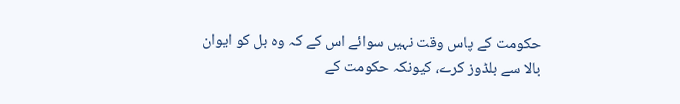حکومت کے پاس وقت نہیں سوائے اس کے کہ وہ بل کو ایوان بالا سے بلڈوز کرے، کیونکہ حکومت کے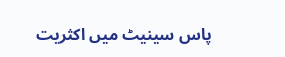پاس سینیٹ میں اکثریت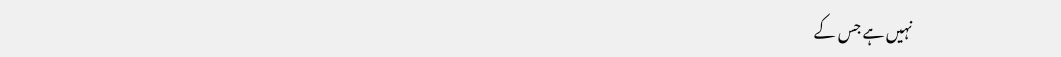نہیں ہے جس کے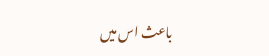باعث اس میں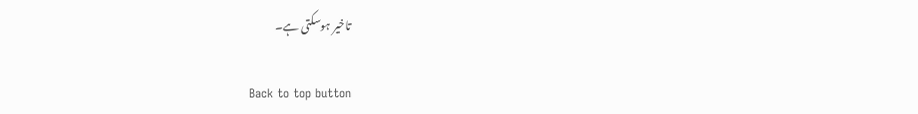تاخیر ہوسکتی ہے۔

Back to top button